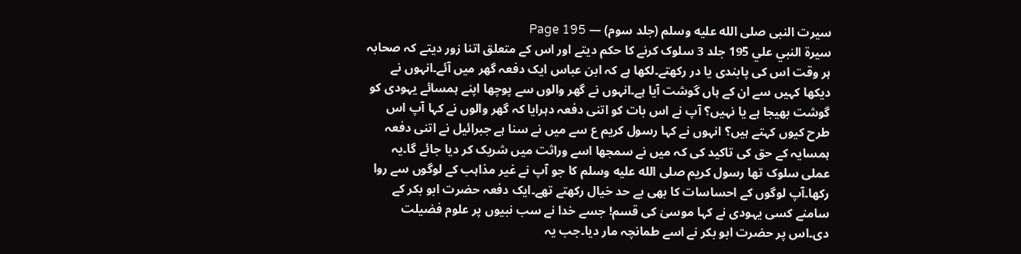سیرت النبی صلى الله عليه وسلم (جلد سوم) — Page 195
سيرة النبي علي 195 جلد 3 سلوک کرنے کا حکم دیتے اور اس کے متعلق اتنا زور دیتے کہ صحابہ ہر وقت اس کی پابندی یا در رکھتے۔لکھا ہے کہ ابن عباس ایک دفعہ گھر میں آئے۔انہوں نے دیکھا کہیں سے ان کے ہاں گوشت آیا ہے۔انہوں نے گھر والوں سے پوچھا اپنے ہمسائے یہودی کو گوشت بھیجا ہے یا نہیں؟ آپ نے اس بات کو اتنی دفعہ دہرایا کہ گھر والوں نے کہا آپ اس طرح کیوں کہتے ہیں؟ انہوں نے کہا رسول کریم ع سے میں نے سنا ہے جبرائیل نے اتنی دفعہ ہمسایہ کے حق کی تاکید کی کہ میں نے سمجھا اسے وراثت میں شریک کر دیا جائے گا۔یہ عملی سلوک تھا رسول کریم صلى الله عليه وسلم کا جو آپ نے غیر مذاہب کے لوگوں سے روا رکھا۔آپ لوگوں کے احساسات کا بھی بے حد خیال رکھتے تھے۔ایک دفعہ حضرت ابو بکر کے سامنے کسی یہودی نے کہا موسیٰ کی قسم! جسے خدا نے سب نبیوں پر علوم فضیلت دی۔اس پر حضرت ابو بکر نے اسے طمانچہ مار دیا۔جب یہ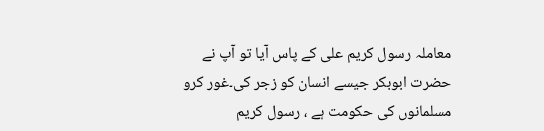معاملہ رسول کریم علی کے پاس آیا تو آپ نے حضرت ابوبکر جیسے انسان کو زجر کی۔غور کرو مسلمانوں کی حکومت ہے ، رسول کریم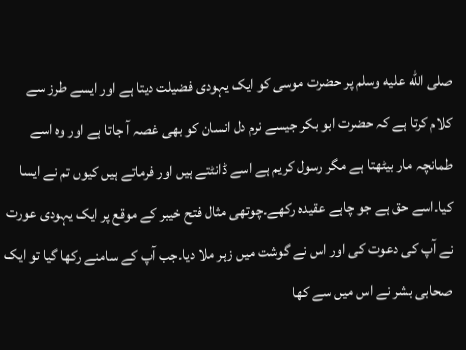صلى الله عليه وسلم پر حضرت موسی کو ایک یہودی فضیلت دیتا ہے اور ایسے طرز سے کلام کرتا ہے کہ حضرت ابو بکر جیسے نرم دل انسان کو بھی غصہ آ جاتا ہے اور وہ اسے طمانچہ مار بیٹھتا ہے مگر رسول کریم ہے اسے ڈانٹتے ہیں اور فرماتے ہیں کیوں تم نے ایسا کیا۔اسے حق ہے جو چاہے عقیدہ رکھے۔چوتھی مثال فتح خیبر کے موقع پر ایک یہودی عورت نے آپ کی دعوت کی اور اس نے گوشت میں زہر ملا دیا۔جب آپ کے سامنے رکھا گیا تو ایک صحابی بشر نے اس میں سے کھا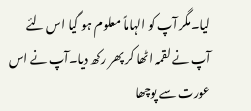لیا۔مگر آپ کو الہاماً معلوم ہو گیا اس لئے آپ نے لقمہ اٹھا کر پھر رکھ دیا۔آپ نے اس عورت سے پوچھا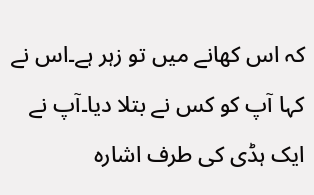کہ اس کھانے میں تو زہر ہے۔اس نے کہا آپ کو کس نے بتلا دیا۔آپ نے ایک ہڈی کی طرف اشارہ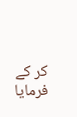کر کے فرمایا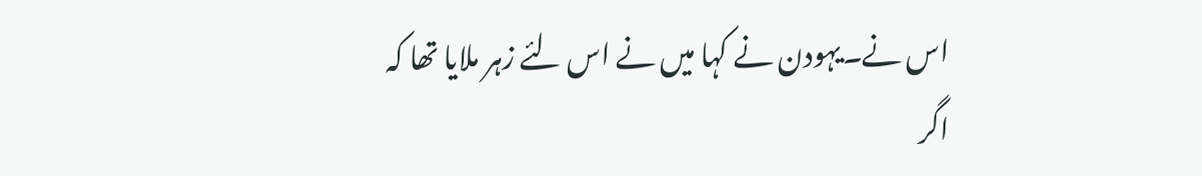اس نے۔یہودن نے کہا میں نے اس لئے زہر ملایا تھا کہ اگر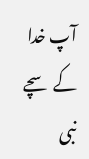آپ خدا کے سچے نبی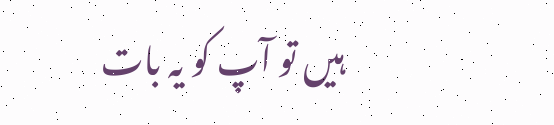ہیں تو آپ کو یہ بات